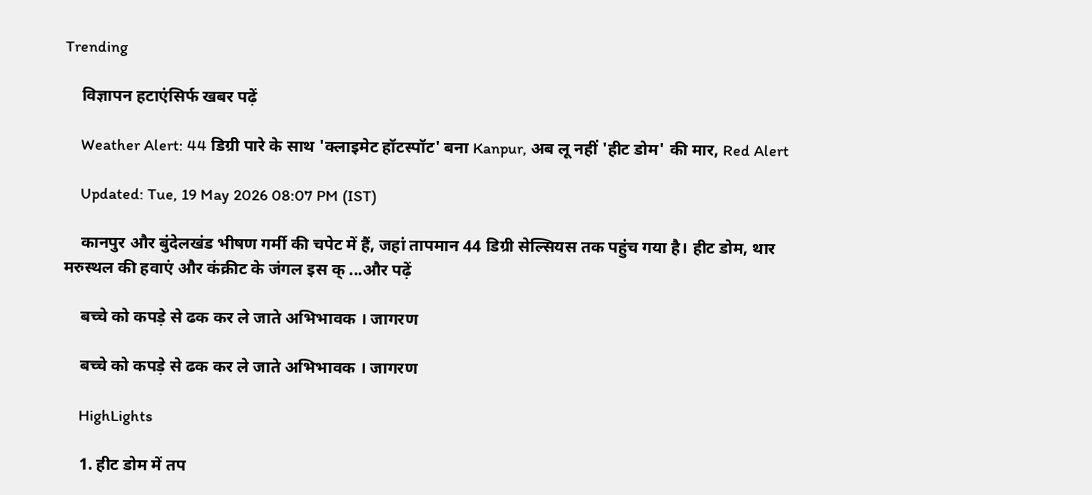Trending

    विज्ञापन हटाएंसिर्फ खबर पढ़ें

    Weather Alert: 44 डिग्री पारे के साथ 'क्लाइमेट हॉटस्पॉट' बना Kanpur, अब लू नहीं 'हीट डोम' की मार, Red Alert

    Updated: Tue, 19 May 2026 08:07 PM (IST)

    कानपुर और बुंदेलखंड भीषण गर्मी की चपेट में हैं, जहां तापमान 44 डिग्री सेल्सियस तक पहुंच गया है। हीट डोम, थार मरुस्थल की हवाएं और कंक्रीट के जंगल इस क् ...और पढ़ें

    बच्चे को कपड़े से ढक कर ले जाते अभिभावक । जागरण

    बच्चे को कपड़े से ढक कर ले जाते अभिभावक । जागरण

    HighLights

    1. हीट डोम में तप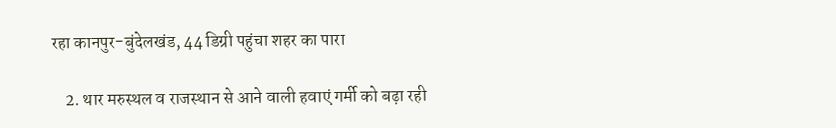रहा कानपुर-बुंदेलखंड, 44 डिग्री पहुंचा शहर का पारा

    2. थार मरुस्थल व राजस्थान से आने वाली हवाएं गर्मी को बढ़ा रही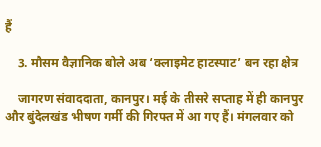हैं

    3. मौसम वैज्ञानिक बोले अब ‘क्लाइमेट हाटस्पाट’ बन रहा क्षेत्र

    जागरण संवाददाता, कानपुर। मई के तीसरे सप्ताह में ही कानपुर और बुंदेलखंड भीषण गर्मी की गिरफ्त में आ गए हैं। मंगलवार को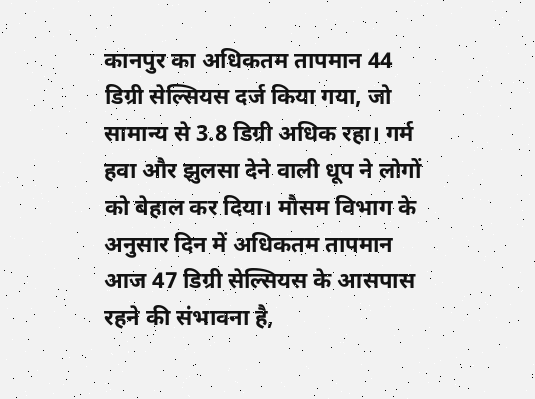कानपुर का अधिकतम तापमान 44 डिग्री सेल्सियस दर्ज किया गया, जो सामान्य से 3.8 डिग्री अधिक रहा। गर्म हवा और झुलसा देने वाली धूप ने लोगों को बेहाल कर दिया। मौसम विभाग के अनुसार दिन में अधिकतम तापमान आज 47 डिग्री सेल्सियस के आसपास रहने की संभावना है,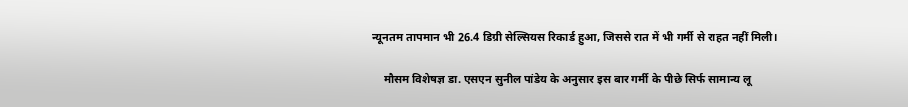न्यूनतम तापमान भी 26.4 डिग्री सेल्सियस रिकार्ड हुआ, जिससे रात में भी गर्मी से राहत नहीं मिली।

    मौसम विशेषज्ञ डा. एसएन सुनील पांडेय के अनुसार इस बार गर्मी के पीछे सिर्फ सामान्य लू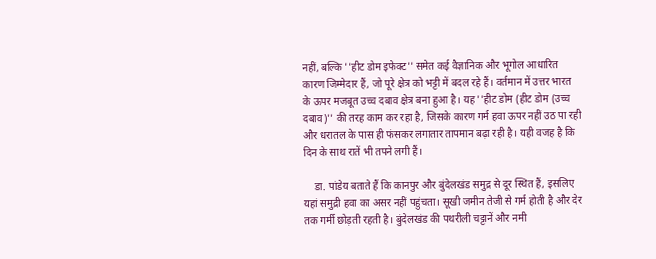नहीं, बल्कि ''हीट डोम इफेक्ट'' समेत कई वैज्ञानिक और भूगोल आधारित कारण जिम्मेदार हैं, जो पूरे क्षेत्र को भट्टी में बदल रहे हैं। वर्तमान में उत्तर भारत के ऊपर मजबूत उच्च दबाव क्षेत्र बना हुआ है। यह ''हीट डोम (हीट डोम (उच्च दबाव)'' की तरह काम कर रहा है, जिसके कारण गर्म हवा ऊपर नहीं उठ पा रही और धरातल के पास ही फंसकर लगातार तापमान बढ़ा रही है। यही वजह है कि दिन के साथ रातें भी तपने लगी हैं।

    डा. पांडेय बताते हैं कि कानपुर और बुंदेलखंड समुद्र से दूर स्थित हैं, इसलिए यहां समुद्री हवा का असर नहीं पहुंचता। सूखी जमीन तेजी से गर्म होती है और देर तक गर्मी छोड़ती रहती है। बुंदेलखंड की पथरीली चट्टानें और नमी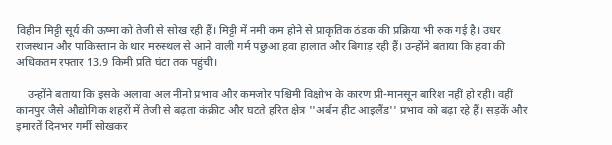विहीन मिट्टी सूर्य की ऊष्मा को तेजी से सोख रही हैं। मिट्टी में नमी कम होने से प्राकृतिक ठंडक की प्रक्रिया भी रुक गई है। उधर राजस्थान और पाकिस्तान के थार मरुस्थल से आने वाली गर्म पछुआ हवा हालात और बिगाड़ रही हैं। उन्होंने बताया कि हवा की अधिकतम रफ्तार 13.9 किमी प्रति घंटा तक पहुंची।

    उन्होंने बताया कि इसके अलावा अल नीनो प्रभाव और कमजोर पश्चिमी विक्षोभ के कारण प्री-मानसून बारिश नहीं हो रही। वहीं कानपुर जैसे औद्योगिक शहरों में तेजी से बढ़ता कंक्रीट और घटते हरित क्षेत्र ''अर्बन हीट आइलैंड'' प्रभाव को बढ़ा रहे हैं। सड़कें और इमारतें दिनभर गर्मी सोखकर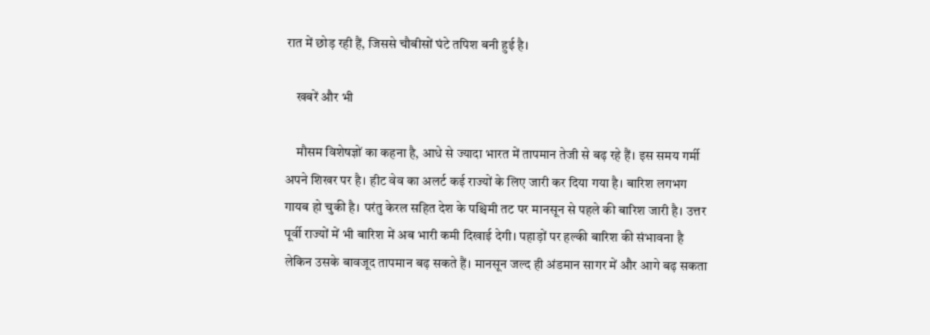रात में छोड़ रही हैं, जिससे चौबीसों घंटे तपिश बनी हुई है।

    खबरें और भी

    मौसम विशेषज्ञों का कहना है, आधे से ज्यादा भारत में तापमान तेजी से बढ़ रहे हैं। इस समय गर्मी अपने शिखर पर है। हीट वेव का अलर्ट कई राज्यों के लिए जारी कर दिया गया है। बारिश लगभग गायब हो चुकी है। परंतु केरल सहित देश के पश्चिमी तट पर मानसून से पहले की बारिश जारी है। उत्तर पूर्वी राज्यों में भी बारिश में अब भारी कमी दिखाई देगी। पहाड़ों पर हल्की बारिश की संभावना है लेकिन उसके बावजूद तापमान बढ़ सकते हैं। मानसून जल्द ही अंडमान सागर में और आगे बढ़ सकता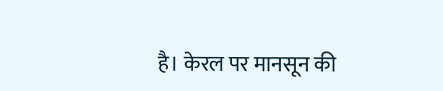है। केरल पर मानसून की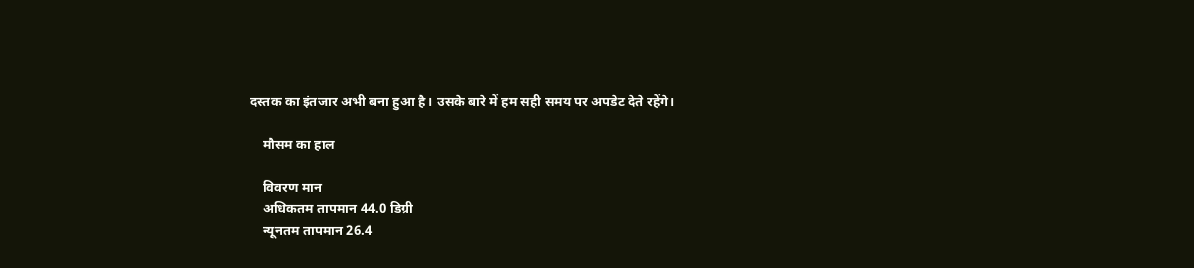दस्तक का इंतजार अभी बना हुआ है। उसके बारे में हम सही समय पर अपडेट देते रहेंगे।

    मौसम का हाल

    विवरण मान
    अधिकतम तापमान 44.0 डिग्री
    न्यूनतम तापमान 26.4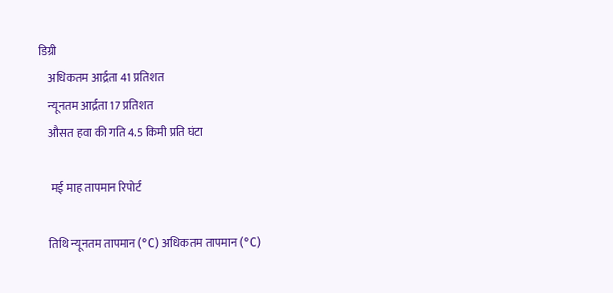डिग्री
    अधिकतम आर्द्रता 41 प्रतिशत
    न्यूनतम आर्द्रता 17 प्रतिशत
    औसत हवा की गति 4.5 किमी प्रति घंटा

     मई माह तापमान रिपोर्ट

    तिथि न्यूनतम तापमान (°C) अधिकतम तापमान (°C)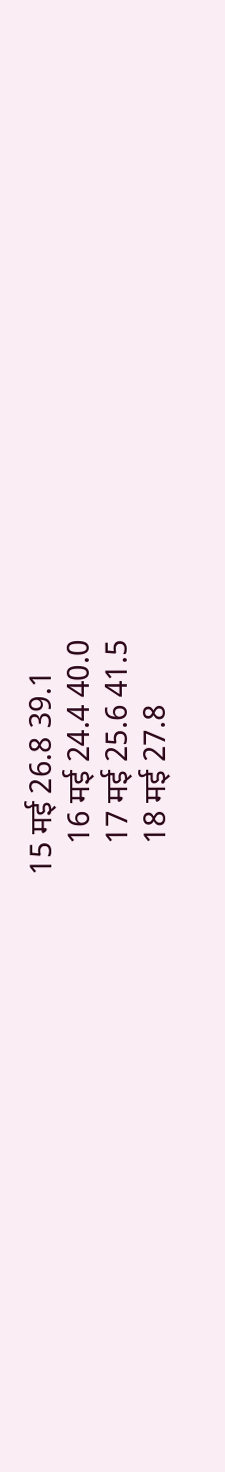15 मई 26.8 39.1
    16 मई 24.4 40.0
    17 मई 25.6 41.5
    18 मई 27.8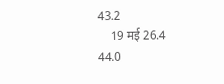43.2
    19 मई 26.4 44.0